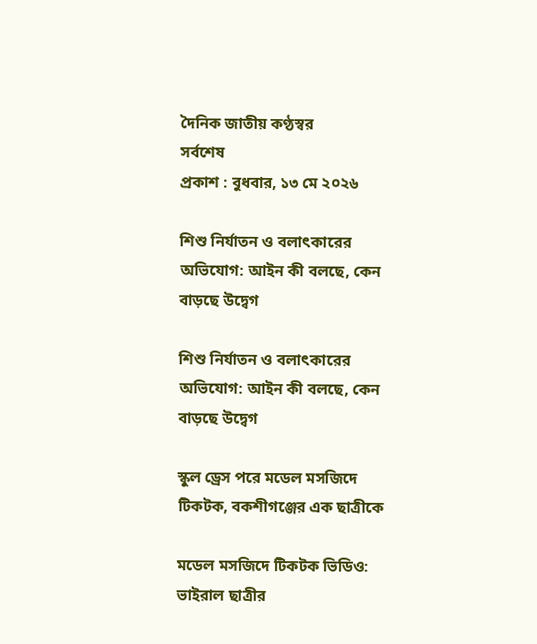দৈনিক জাতীয় কণ্ঠস্বর
সর্বশেষ
প্রকাশ : বুধবার, ১৩ মে ২০২৬

শিশু নির্যাতন ও বলাৎকারের অভিযোগ: আইন কী বলছে, কেন বাড়ছে উদ্বেগ

শিশু নির্যাতন ও বলাৎকারের অভিযোগ: আইন কী বলছে, কেন বাড়ছে উদ্বেগ

স্কুল ড্রেস পরে মডেল মসজিদে টিকটক, বকশীগঞ্জের এক ছাত্রীকে

মডেল মসজিদে টিকটক ভিডিও: ভাইরাল ছাত্রীর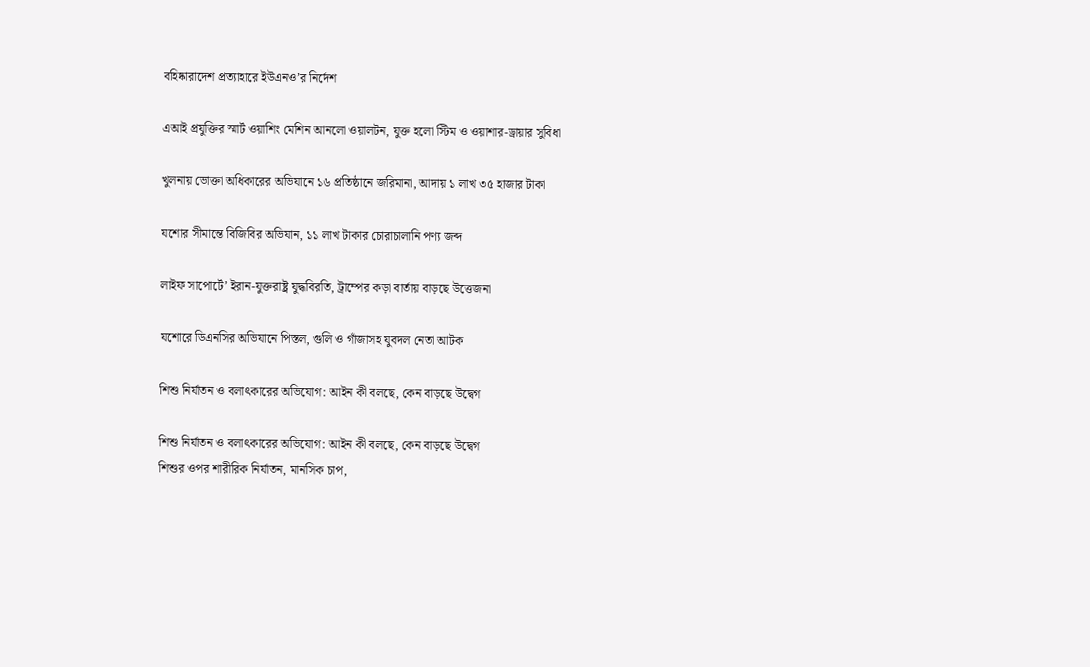বহিষ্কারাদেশ প্রত্যাহারে ইউএনও’র নির্দেশ

এআই প্রযুক্তির স্মার্ট ওয়াশিং মেশিন আনলো ওয়ালটন, যুক্ত হলো স্টিম ও ওয়াশার-ড্রায়ার সুবিধা

খুলনায় ভোক্তা অধিকারের অভিযানে ১৬ প্রতিষ্ঠানে জরিমানা, আদায় ১ লাখ ৩৫ হাজার টাকা

যশোর সীমান্তে বিজিবির অভিযান, ১১ লাখ টাকার চোরাচালানি পণ্য জব্দ

লাইফ সাপোর্টে’ ইরান-যুক্তরাষ্ট্র যুদ্ধবিরতি, ট্রাম্পের কড়া বার্তায় বাড়ছে উত্তেজনা

যশোরে ডিএনসির অভিযানে পিস্তল, গুলি ও গাঁজাসহ যুবদল নেতা আটক

শিশু নির্যাতন ও বলাৎকারের অভিযোগ: আইন কী বলছে, কেন বাড়ছে উদ্বেগ

শিশু নির্যাতন ও বলাৎকারের অভিযোগ: আইন কী বলছে, কেন বাড়ছে উদ্বেগ
শিশুর ওপর শারীরিক নির্যাতন, মানসিক চাপ,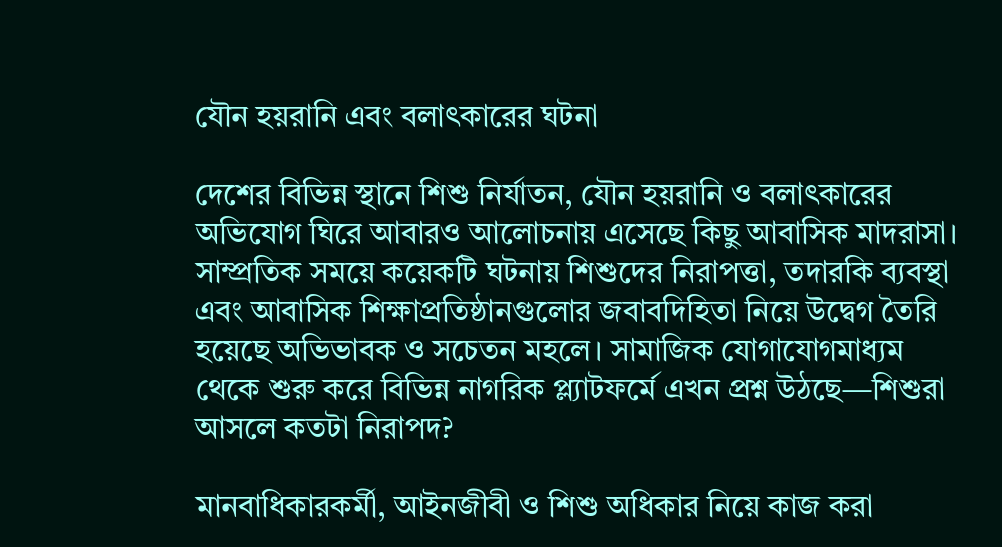যৌন হয়রানি এবং বলাৎকারের ঘটনা

দেশের বিভিন্ন স্থানে শিশু নির্যাতন, যৌন হয়রানি ও বলাৎকারের অভিযোগ ঘিরে আবারও আলোচনায় এসেছে কিছু আবাসিক মাদরাসা। সাম্প্রতিক সময়ে কয়েকটি ঘটনায় শিশুদের নিরাপত্তা, তদারকি ব্যবস্থা এবং আবাসিক শিক্ষাপ্রতিষ্ঠানগুলোর জবাবদিহিতা নিয়ে উদ্বেগ তৈরি হয়েছে অভিভাবক ও সচেতন মহলে। সামাজিক যোগাযোগমাধ্যম থেকে শুরু করে বিভিন্ন নাগরিক প্ল্যাটফর্মে এখন প্রশ্ন উঠছে—শিশুরা আসলে কতটা নিরাপদ?

মানবাধিকারকর্মী, আইনজীবী ও শিশু অধিকার নিয়ে কাজ করা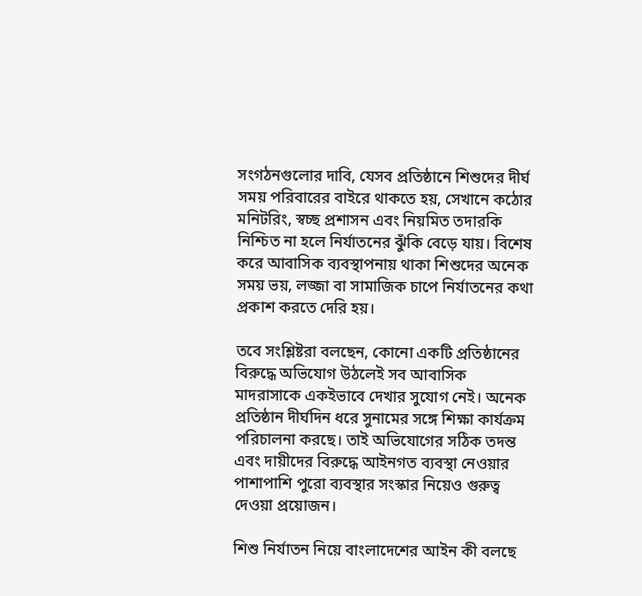সংগঠনগুলোর দাবি, যেসব প্রতিষ্ঠানে শিশুদের দীর্ঘ সময় পরিবারের বাইরে থাকতে হয়, সেখানে কঠোর মনিটরিং, স্বচ্ছ প্রশাসন এবং নিয়মিত তদারকি নিশ্চিত না হলে নির্যাতনের ঝুঁকি বেড়ে যায়। বিশেষ করে আবাসিক ব্যবস্থাপনায় থাকা শিশুদের অনেক সময় ভয়, লজ্জা বা সামাজিক চাপে নির্যাতনের কথা প্রকাশ করতে দেরি হয়।

তবে সংশ্লিষ্টরা বলছেন, কোনো একটি প্রতিষ্ঠানের বিরুদ্ধে অভিযোগ উঠলেই সব আবাসিক মাদরাসাকে একইভাবে দেখার সুযোগ নেই। অনেক প্রতিষ্ঠান দীর্ঘদিন ধরে সুনামের সঙ্গে শিক্ষা কার্যক্রম পরিচালনা করছে। তাই অভিযোগের সঠিক তদন্ত এবং দায়ীদের বিরুদ্ধে আইনগত ব্যবস্থা নেওয়ার পাশাপাশি পুরো ব্যবস্থার সংস্কার নিয়েও গুরুত্ব দেওয়া প্রয়োজন।

শিশু নির্যাতন নিয়ে বাংলাদেশের আইন কী বলছে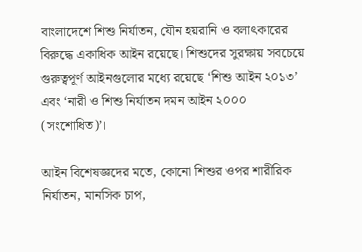বাংলাদেশে শিশু নির্যাতন, যৌন হয়রানি ও বলাৎকারের বিরুদ্ধে একাধিক আইন রয়েছে। শিশুদের সুরক্ষায় সবচেয়ে গুরুত্বপূর্ণ আইনগুলোর মধ্যে রয়েছে ‘শিশু আইন ২০১৩’ এবং ‘নারী ও শিশু নির্যাতন দমন আইন ২০০০ (সংশোধিত)’।

আইন বিশেষজ্ঞদের মতে, কোনো শিশুর ওপর শারীরিক নির্যাতন, মানসিক চাপ,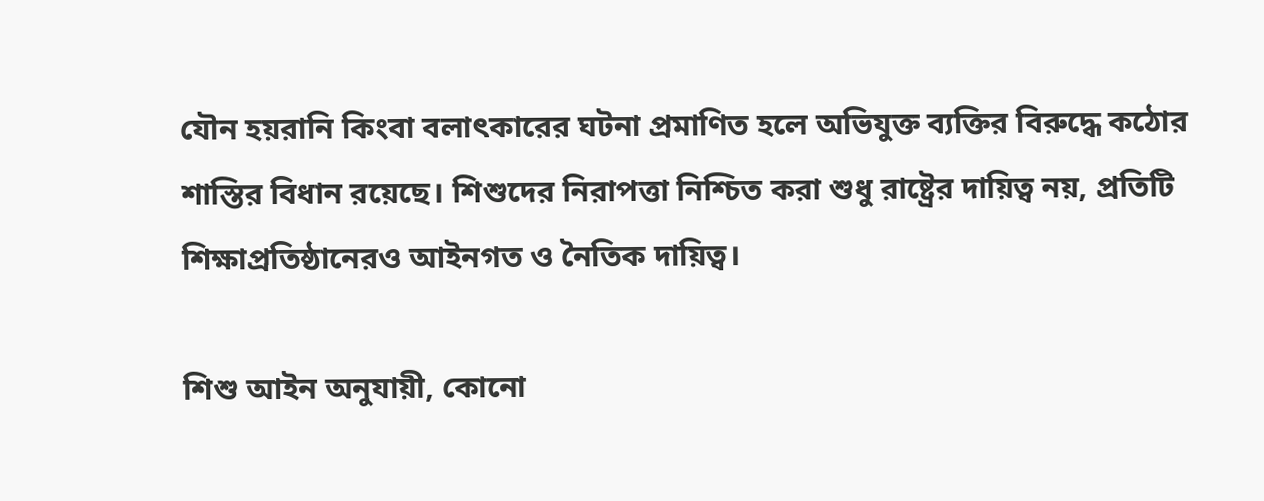যৌন হয়রানি কিংবা বলাৎকারের ঘটনা প্রমাণিত হলে অভিযুক্ত ব্যক্তির বিরুদ্ধে কঠোর শাস্তির বিধান রয়েছে। শিশুদের নিরাপত্তা নিশ্চিত করা শুধু রাষ্ট্রের দায়িত্ব নয়, প্রতিটি শিক্ষাপ্রতিষ্ঠানেরও আইনগত ও নৈতিক দায়িত্ব।

শিশু আইন অনুযায়ী, কোনো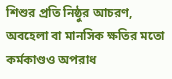শিশুর প্রতি নিষ্ঠুর আচরণ, অবহেলা বা মানসিক ক্ষতির মতো কর্মকাণ্ডও অপরাধ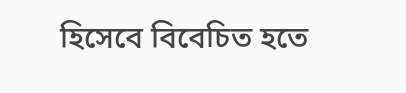হিসেবে বিবেচিত হতে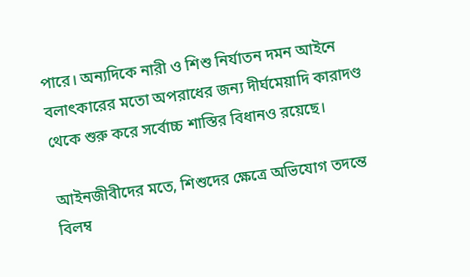পারে। অন্যদিকে নারী ও শিশু নির্যাতন দমন আইনে বলাৎকারের মতো অপরাধের জন্য দীর্ঘমেয়াদি কারাদণ্ড থেকে শুরু করে সর্বোচ্চ শাস্তির বিধানও রয়েছে।

আইনজীবীদের মতে, শিশুদের ক্ষেত্রে অভিযোগ তদন্তে বিলম্ব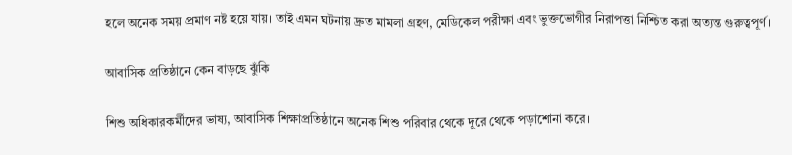হলে অনেক সময় প্রমাণ নষ্ট হয়ে যায়। তাই এমন ঘটনায় দ্রুত মামলা গ্রহণ, মেডিকেল পরীক্ষা এবং ভুক্তভোগীর নিরাপত্তা নিশ্চিত করা অত্যন্ত গুরুত্বপূর্ণ।

আবাসিক প্রতিষ্ঠানে কেন বাড়ছে ঝুঁকি

শিশু অধিকারকর্মীদের ভাষ্য, আবাসিক শিক্ষাপ্রতিষ্ঠানে অনেক শিশু পরিবার থেকে দূরে থেকে পড়াশোনা করে।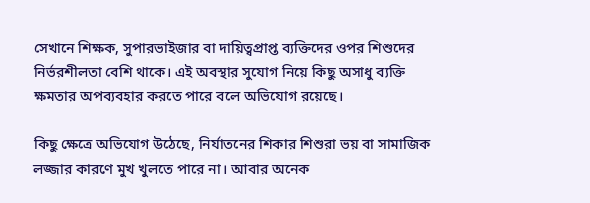সেখানে শিক্ষক, সুপারভাইজার বা দায়িত্বপ্রাপ্ত ব্যক্তিদের ওপর শিশুদের নির্ভরশীলতা বেশি থাকে। এই অবস্থার সুযোগ নিয়ে কিছু অসাধু ব্যক্তি ক্ষমতার অপব্যবহার করতে পারে বলে অভিযোগ রয়েছে।

কিছু ক্ষেত্রে অভিযোগ উঠেছে, নির্যাতনের শিকার শিশুরা ভয় বা সামাজিক লজ্জার কারণে মুখ খুলতে পারে না। আবার অনেক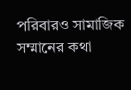পরিবারও সামাজিক সম্মানের কথা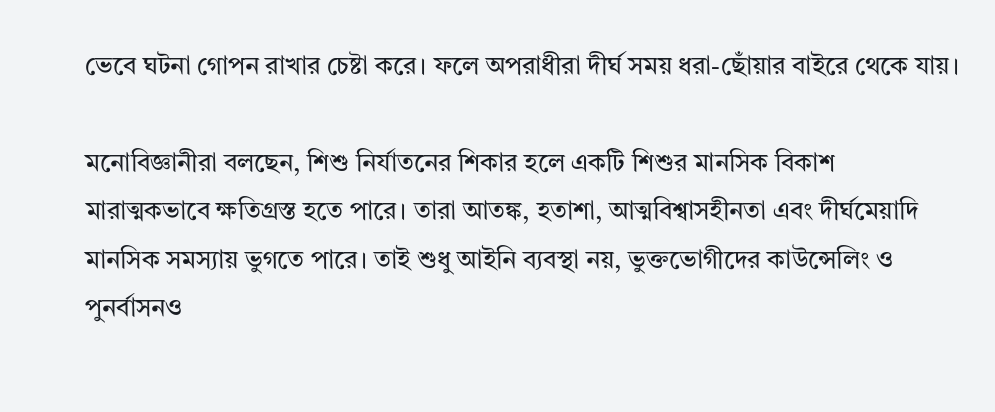ভেবে ঘটনা গোপন রাখার চেষ্টা করে। ফলে অপরাধীরা দীর্ঘ সময় ধরা-ছোঁয়ার বাইরে থেকে যায়।

মনোবিজ্ঞানীরা বলছেন, শিশু নির্যাতনের শিকার হলে একটি শিশুর মানসিক বিকাশ মারাত্মকভাবে ক্ষতিগ্রস্ত হতে পারে। তারা আতঙ্ক, হতাশা, আত্মবিশ্বাসহীনতা এবং দীর্ঘমেয়াদি মানসিক সমস্যায় ভুগতে পারে। তাই শুধু আইনি ব্যবস্থা নয়, ভুক্তভোগীদের কাউন্সেলিং ও পুনর্বাসনও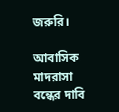জরুরি।

আবাসিক মাদরাসা বন্ধের দাবি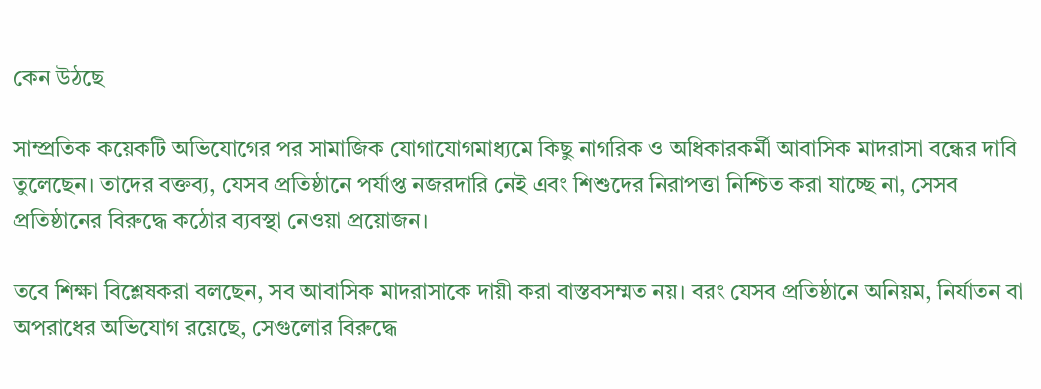কেন উঠছে

সাম্প্রতিক কয়েকটি অভিযোগের পর সামাজিক যোগাযোগমাধ্যমে কিছু নাগরিক ও অধিকারকর্মী আবাসিক মাদরাসা বন্ধের দাবি তুলেছেন। তাদের বক্তব্য, যেসব প্রতিষ্ঠানে পর্যাপ্ত নজরদারি নেই এবং শিশুদের নিরাপত্তা নিশ্চিত করা যাচ্ছে না, সেসব প্রতিষ্ঠানের বিরুদ্ধে কঠোর ব্যবস্থা নেওয়া প্রয়োজন।

তবে শিক্ষা বিশ্লেষকরা বলছেন, সব আবাসিক মাদরাসাকে দায়ী করা বাস্তবসম্মত নয়। বরং যেসব প্রতিষ্ঠানে অনিয়ম, নির্যাতন বা অপরাধের অভিযোগ রয়েছে, সেগুলোর বিরুদ্ধে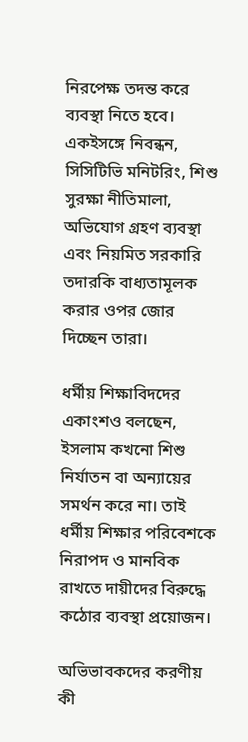নিরপেক্ষ তদন্ত করে ব্যবস্থা নিতে হবে। একইসঙ্গে নিবন্ধন, সিসিটিভি মনিটরিং, শিশু সুরক্ষা নীতিমালা, অভিযোগ গ্রহণ ব্যবস্থা এবং নিয়মিত সরকারি তদারকি বাধ্যতামূলক করার ওপর জোর দিচ্ছেন তারা।

ধর্মীয় শিক্ষাবিদদের একাংশও বলছেন, ইসলাম কখনো শিশু নির্যাতন বা অন্যায়ের সমর্থন করে না। তাই ধর্মীয় শিক্ষার পরিবেশকে নিরাপদ ও মানবিক রাখতে দায়ীদের বিরুদ্ধে কঠোর ব্যবস্থা প্রয়োজন।

অভিভাবকদের করণীয় কী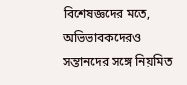বিশেষজ্ঞদের মতে, অভিভাবকদেরও সন্তানদের সঙ্গে নিয়মিত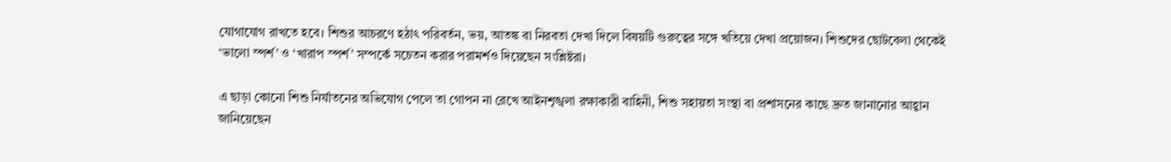যোগাযোগ রাখতে হবে। শিশুর আচরণে হঠাৎ পরিবর্তন, ভয়, আতঙ্ক বা নিরবতা দেখা দিলে বিষয়টি গুরুত্বের সঙ্গে খতিয়ে দেখা প্রয়োজন। শিশুদের ছোটবেলা থেকেই ‘ভালো স্পর্শ’ ও ‘খারাপ স্পর্শ’ সম্পর্কে সচেতন করার পরামর্শও দিয়েছেন সংশ্লিষ্টরা।

এ ছাড়া কোনো শিশু নির্যাতনের অভিযোগ পেলে তা গোপন না রেখে আইনশৃঙ্খলা রক্ষাকারী বাহিনী, শিশু সহায়তা সংস্থা বা প্রশাসনের কাছে দ্রুত জানানোর আহ্বান জানিয়েছেন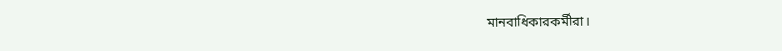মানবাধিকারকর্মীরা।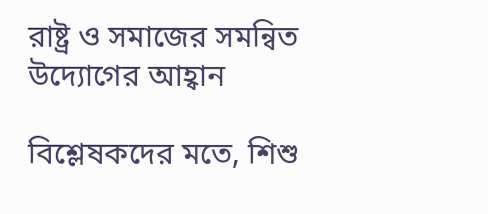রাষ্ট্র ও সমাজের সমন্বিত উদ্যোগের আহ্বান

বিশ্লেষকদের মতে, শিশু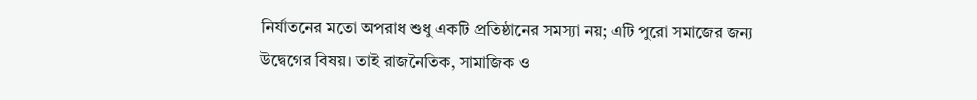নির্যাতনের মতো অপরাধ শুধু একটি প্রতিষ্ঠানের সমস্যা নয়; এটি পুরো সমাজের জন্য উদ্বেগের বিষয়। তাই রাজনৈতিক, সামাজিক ও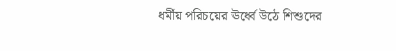ধর্মীয় পরিচয়ের ঊর্ধ্বে উঠে শিশুদের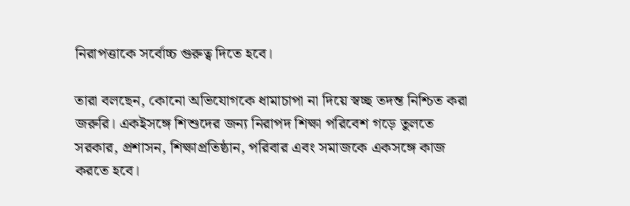নিরাপত্তাকে সর্বোচ্চ গুরুত্ব দিতে হবে।

তারা বলছেন, কোনো অভিযোগকে ধামাচাপা না দিয়ে স্বচ্ছ তদন্ত নিশ্চিত করা জরুরি। একইসঙ্গে শিশুদের জন্য নিরাপদ শিক্ষা পরিবেশ গড়ে তুলতে সরকার, প্রশাসন, শিক্ষাপ্রতিষ্ঠান, পরিবার এবং সমাজকে একসঙ্গে কাজ করতে হবে।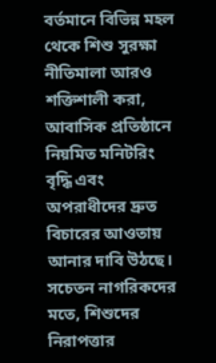বর্তমানে বিভিন্ন মহল থেকে শিশু সুরক্ষা নীতিমালা আরও শক্তিশালী করা, আবাসিক প্রতিষ্ঠানে নিয়মিত মনিটরিং বৃদ্ধি এবং অপরাধীদের দ্রুত বিচারের আওতায় আনার দাবি উঠছে। সচেতন নাগরিকদের মতে, শিশুদের নিরাপত্তার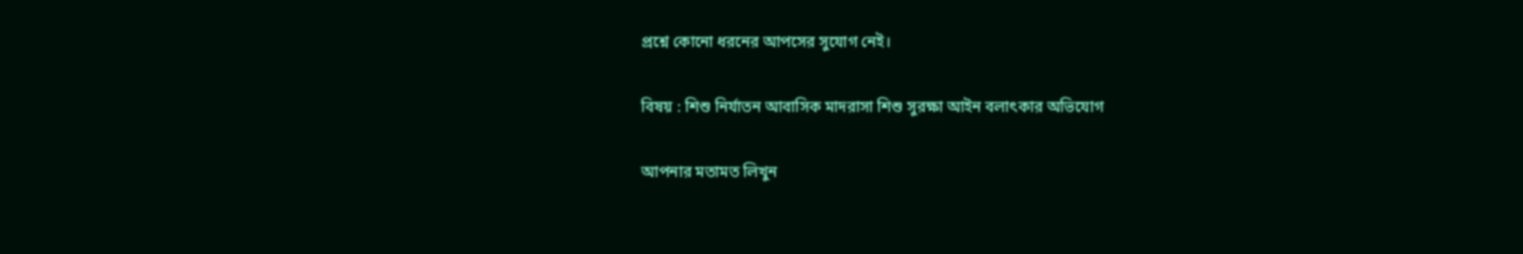প্রশ্নে কোনো ধরনের আপসের সুযোগ নেই।

বিষয় : শিশু নির্যাতন আবাসিক মাদরাসা শিশু সুরক্ষা আইন বলাৎকার অভিযোগ

আপনার মতামত লিখুন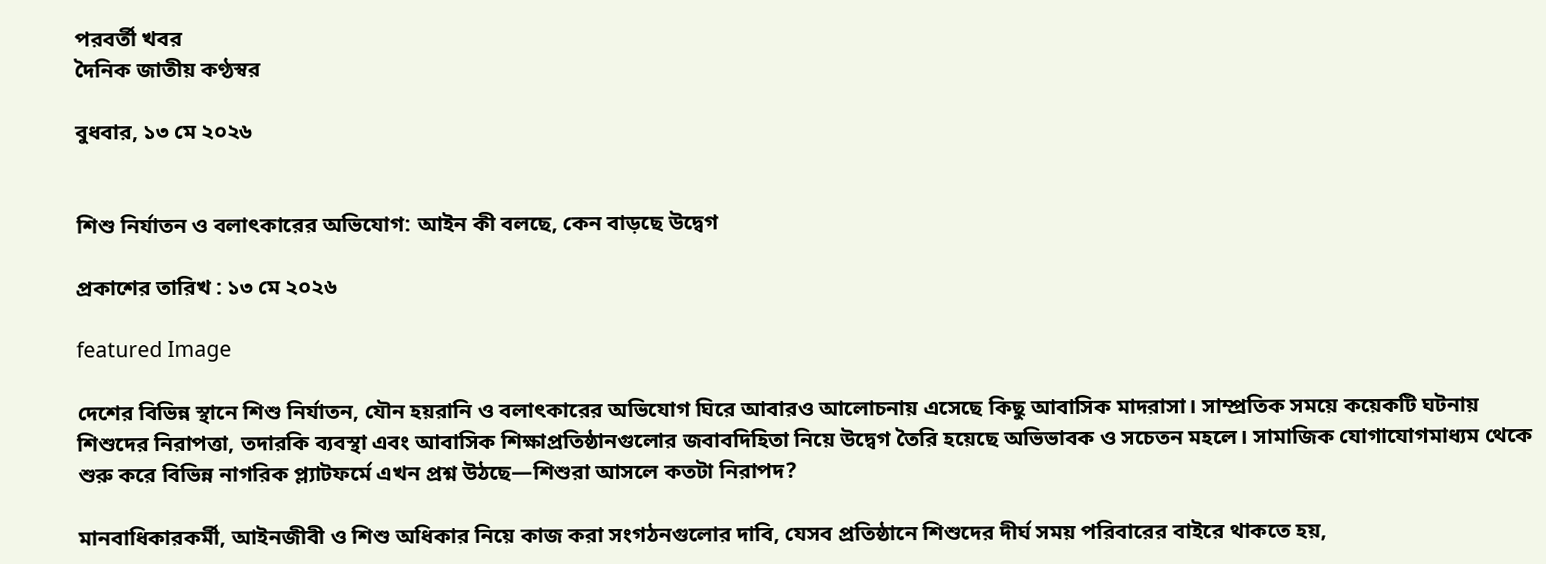পরবর্তী খবর
দৈনিক জাতীয় কণ্ঠস্বর

বুধবার, ১৩ মে ২০২৬


শিশু নির্যাতন ও বলাৎকারের অভিযোগ: আইন কী বলছে, কেন বাড়ছে উদ্বেগ

প্রকাশের তারিখ : ১৩ মে ২০২৬

featured Image

দেশের বিভিন্ন স্থানে শিশু নির্যাতন, যৌন হয়রানি ও বলাৎকারের অভিযোগ ঘিরে আবারও আলোচনায় এসেছে কিছু আবাসিক মাদরাসা। সাম্প্রতিক সময়ে কয়েকটি ঘটনায় শিশুদের নিরাপত্তা, তদারকি ব্যবস্থা এবং আবাসিক শিক্ষাপ্রতিষ্ঠানগুলোর জবাবদিহিতা নিয়ে উদ্বেগ তৈরি হয়েছে অভিভাবক ও সচেতন মহলে। সামাজিক যোগাযোগমাধ্যম থেকে শুরু করে বিভিন্ন নাগরিক প্ল্যাটফর্মে এখন প্রশ্ন উঠছে—শিশুরা আসলে কতটা নিরাপদ?

মানবাধিকারকর্মী, আইনজীবী ও শিশু অধিকার নিয়ে কাজ করা সংগঠনগুলোর দাবি, যেসব প্রতিষ্ঠানে শিশুদের দীর্ঘ সময় পরিবারের বাইরে থাকতে হয়,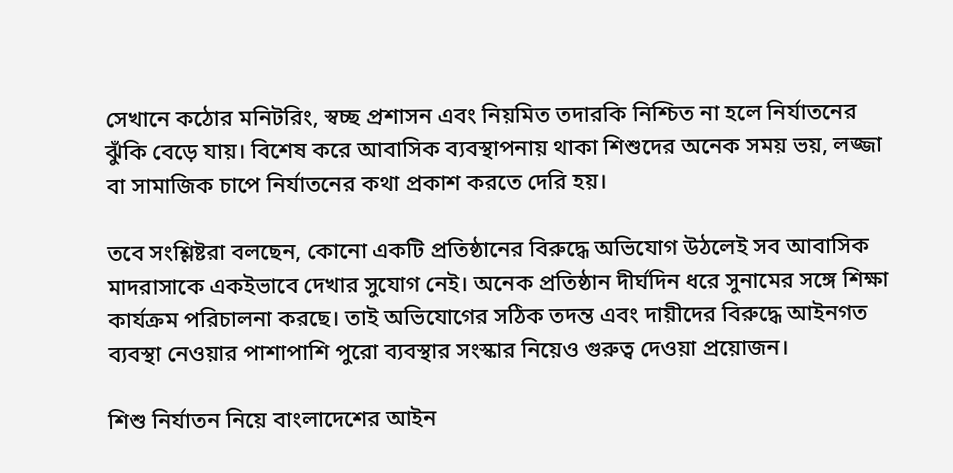সেখানে কঠোর মনিটরিং, স্বচ্ছ প্রশাসন এবং নিয়মিত তদারকি নিশ্চিত না হলে নির্যাতনের ঝুঁকি বেড়ে যায়। বিশেষ করে আবাসিক ব্যবস্থাপনায় থাকা শিশুদের অনেক সময় ভয়, লজ্জা বা সামাজিক চাপে নির্যাতনের কথা প্রকাশ করতে দেরি হয়।

তবে সংশ্লিষ্টরা বলছেন, কোনো একটি প্রতিষ্ঠানের বিরুদ্ধে অভিযোগ উঠলেই সব আবাসিক মাদরাসাকে একইভাবে দেখার সুযোগ নেই। অনেক প্রতিষ্ঠান দীর্ঘদিন ধরে সুনামের সঙ্গে শিক্ষা কার্যক্রম পরিচালনা করছে। তাই অভিযোগের সঠিক তদন্ত এবং দায়ীদের বিরুদ্ধে আইনগত ব্যবস্থা নেওয়ার পাশাপাশি পুরো ব্যবস্থার সংস্কার নিয়েও গুরুত্ব দেওয়া প্রয়োজন।

শিশু নির্যাতন নিয়ে বাংলাদেশের আইন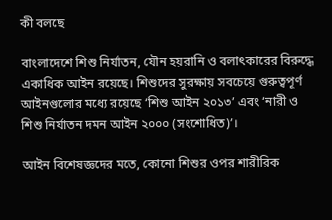কী বলছে

বাংলাদেশে শিশু নির্যাতন, যৌন হয়রানি ও বলাৎকারের বিরুদ্ধে একাধিক আইন রয়েছে। শিশুদের সুরক্ষায় সবচেয়ে গুরুত্বপূর্ণ আইনগুলোর মধ্যে রয়েছে ‘শিশু আইন ২০১৩’ এবং ‘নারী ও শিশু নির্যাতন দমন আইন ২০০০ (সংশোধিত)’।

আইন বিশেষজ্ঞদের মতে, কোনো শিশুর ওপর শারীরিক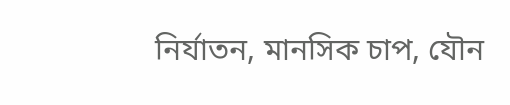নির্যাতন, মানসিক চাপ, যৌন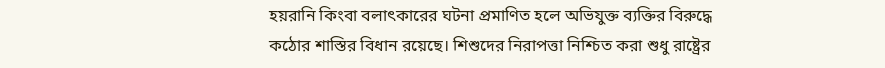হয়রানি কিংবা বলাৎকারের ঘটনা প্রমাণিত হলে অভিযুক্ত ব্যক্তির বিরুদ্ধে কঠোর শাস্তির বিধান রয়েছে। শিশুদের নিরাপত্তা নিশ্চিত করা শুধু রাষ্ট্রের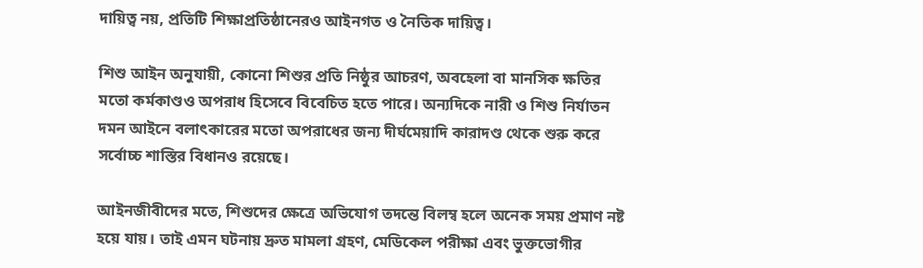দায়িত্ব নয়, প্রতিটি শিক্ষাপ্রতিষ্ঠানেরও আইনগত ও নৈতিক দায়িত্ব।

শিশু আইন অনুযায়ী, কোনো শিশুর প্রতি নিষ্ঠুর আচরণ, অবহেলা বা মানসিক ক্ষতির মতো কর্মকাণ্ডও অপরাধ হিসেবে বিবেচিত হতে পারে। অন্যদিকে নারী ও শিশু নির্যাতন দমন আইনে বলাৎকারের মতো অপরাধের জন্য দীর্ঘমেয়াদি কারাদণ্ড থেকে শুরু করে সর্বোচ্চ শাস্তির বিধানও রয়েছে।

আইনজীবীদের মতে, শিশুদের ক্ষেত্রে অভিযোগ তদন্তে বিলম্ব হলে অনেক সময় প্রমাণ নষ্ট হয়ে যায়। তাই এমন ঘটনায় দ্রুত মামলা গ্রহণ, মেডিকেল পরীক্ষা এবং ভুক্তভোগীর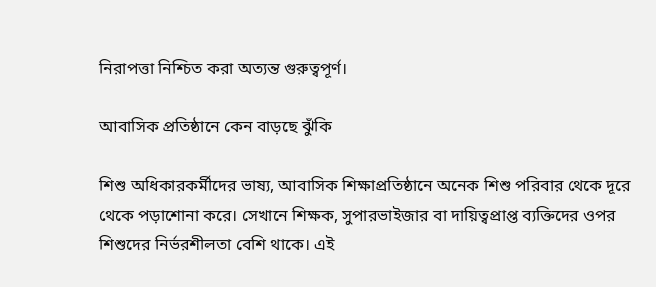নিরাপত্তা নিশ্চিত করা অত্যন্ত গুরুত্বপূর্ণ।

আবাসিক প্রতিষ্ঠানে কেন বাড়ছে ঝুঁকি

শিশু অধিকারকর্মীদের ভাষ্য, আবাসিক শিক্ষাপ্রতিষ্ঠানে অনেক শিশু পরিবার থেকে দূরে থেকে পড়াশোনা করে। সেখানে শিক্ষক, সুপারভাইজার বা দায়িত্বপ্রাপ্ত ব্যক্তিদের ওপর শিশুদের নির্ভরশীলতা বেশি থাকে। এই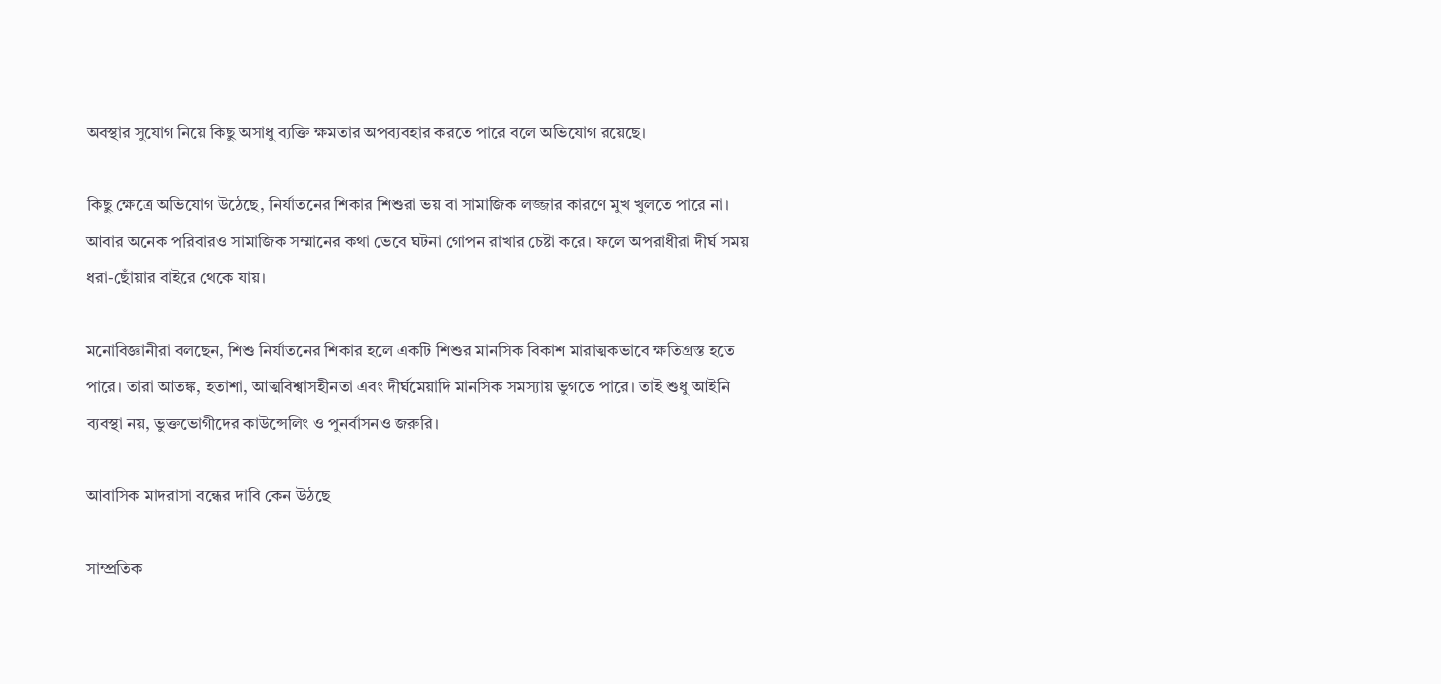অবস্থার সুযোগ নিয়ে কিছু অসাধু ব্যক্তি ক্ষমতার অপব্যবহার করতে পারে বলে অভিযোগ রয়েছে।

কিছু ক্ষেত্রে অভিযোগ উঠেছে, নির্যাতনের শিকার শিশুরা ভয় বা সামাজিক লজ্জার কারণে মুখ খুলতে পারে না। আবার অনেক পরিবারও সামাজিক সম্মানের কথা ভেবে ঘটনা গোপন রাখার চেষ্টা করে। ফলে অপরাধীরা দীর্ঘ সময় ধরা-ছোঁয়ার বাইরে থেকে যায়।

মনোবিজ্ঞানীরা বলছেন, শিশু নির্যাতনের শিকার হলে একটি শিশুর মানসিক বিকাশ মারাত্মকভাবে ক্ষতিগ্রস্ত হতে পারে। তারা আতঙ্ক, হতাশা, আত্মবিশ্বাসহীনতা এবং দীর্ঘমেয়াদি মানসিক সমস্যায় ভুগতে পারে। তাই শুধু আইনি ব্যবস্থা নয়, ভুক্তভোগীদের কাউন্সেলিং ও পুনর্বাসনও জরুরি।

আবাসিক মাদরাসা বন্ধের দাবি কেন উঠছে

সাম্প্রতিক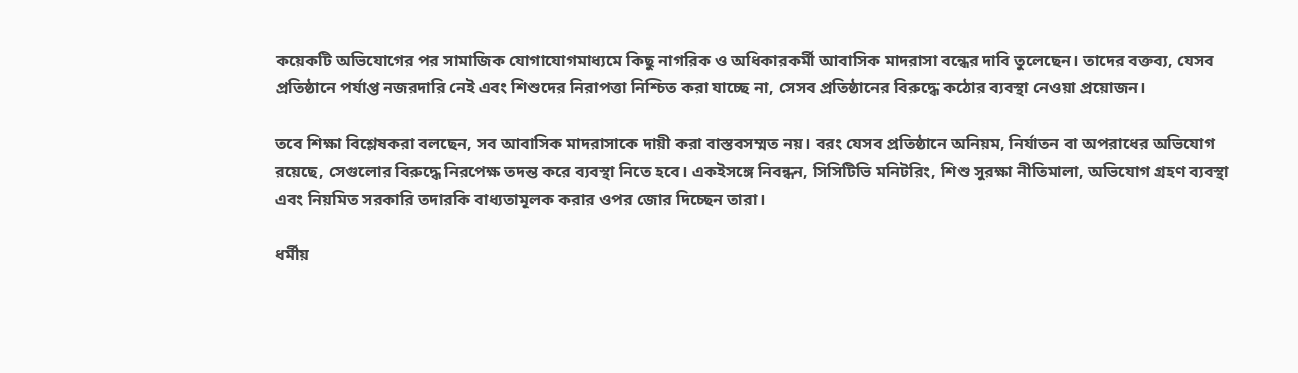কয়েকটি অভিযোগের পর সামাজিক যোগাযোগমাধ্যমে কিছু নাগরিক ও অধিকারকর্মী আবাসিক মাদরাসা বন্ধের দাবি তুলেছেন। তাদের বক্তব্য, যেসব প্রতিষ্ঠানে পর্যাপ্ত নজরদারি নেই এবং শিশুদের নিরাপত্তা নিশ্চিত করা যাচ্ছে না, সেসব প্রতিষ্ঠানের বিরুদ্ধে কঠোর ব্যবস্থা নেওয়া প্রয়োজন।

তবে শিক্ষা বিশ্লেষকরা বলছেন, সব আবাসিক মাদরাসাকে দায়ী করা বাস্তবসম্মত নয়। বরং যেসব প্রতিষ্ঠানে অনিয়ম, নির্যাতন বা অপরাধের অভিযোগ রয়েছে, সেগুলোর বিরুদ্ধে নিরপেক্ষ তদন্ত করে ব্যবস্থা নিতে হবে। একইসঙ্গে নিবন্ধন, সিসিটিভি মনিটরিং, শিশু সুরক্ষা নীতিমালা, অভিযোগ গ্রহণ ব্যবস্থা এবং নিয়মিত সরকারি তদারকি বাধ্যতামূলক করার ওপর জোর দিচ্ছেন তারা।

ধর্মীয়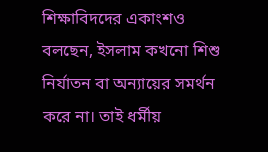শিক্ষাবিদদের একাংশও বলছেন, ইসলাম কখনো শিশু নির্যাতন বা অন্যায়ের সমর্থন করে না। তাই ধর্মীয়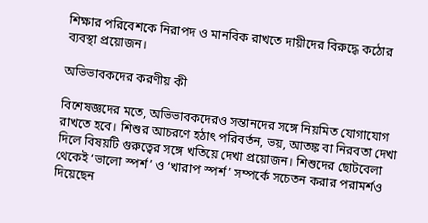শিক্ষার পরিবেশকে নিরাপদ ও মানবিক রাখতে দায়ীদের বিরুদ্ধে কঠোর ব্যবস্থা প্রয়োজন।

অভিভাবকদের করণীয় কী

বিশেষজ্ঞদের মতে, অভিভাবকদেরও সন্তানদের সঙ্গে নিয়মিত যোগাযোগ রাখতে হবে। শিশুর আচরণে হঠাৎ পরিবর্তন, ভয়, আতঙ্ক বা নিরবতা দেখা দিলে বিষয়টি গুরুত্বের সঙ্গে খতিয়ে দেখা প্রয়োজন। শিশুদের ছোটবেলা থেকেই ‘ভালো স্পর্শ’ ও ‘খারাপ স্পর্শ’ সম্পর্কে সচেতন করার পরামর্শও দিয়েছেন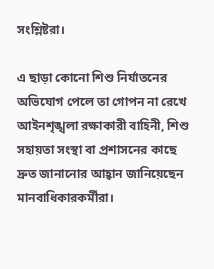সংশ্লিষ্টরা।

এ ছাড়া কোনো শিশু নির্যাতনের অভিযোগ পেলে তা গোপন না রেখে আইনশৃঙ্খলা রক্ষাকারী বাহিনী, শিশু সহায়তা সংস্থা বা প্রশাসনের কাছে দ্রুত জানানোর আহ্বান জানিয়েছেন মানবাধিকারকর্মীরা।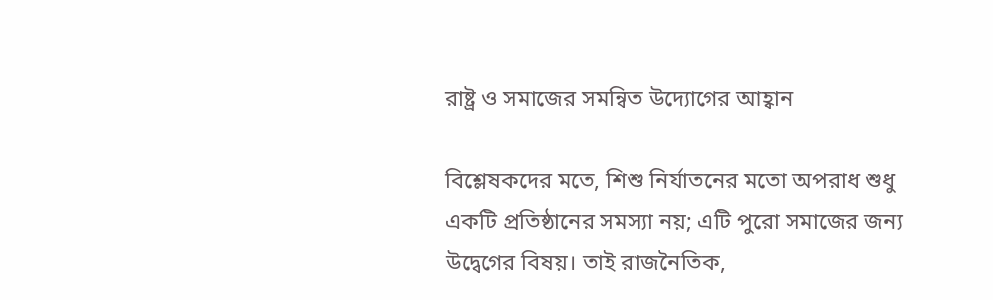রাষ্ট্র ও সমাজের সমন্বিত উদ্যোগের আহ্বান

বিশ্লেষকদের মতে, শিশু নির্যাতনের মতো অপরাধ শুধু একটি প্রতিষ্ঠানের সমস্যা নয়; এটি পুরো সমাজের জন্য উদ্বেগের বিষয়। তাই রাজনৈতিক,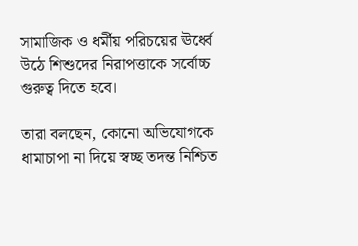সামাজিক ও ধর্মীয় পরিচয়ের ঊর্ধ্বে উঠে শিশুদের নিরাপত্তাকে সর্বোচ্চ গুরুত্ব দিতে হবে।

তারা বলছেন, কোনো অভিযোগকে ধামাচাপা না দিয়ে স্বচ্ছ তদন্ত নিশ্চিত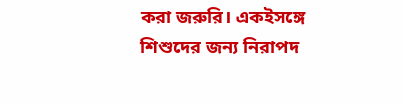করা জরুরি। একইসঙ্গে শিশুদের জন্য নিরাপদ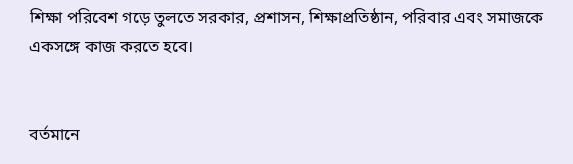শিক্ষা পরিবেশ গড়ে তুলতে সরকার, প্রশাসন, শিক্ষাপ্রতিষ্ঠান, পরিবার এবং সমাজকে একসঙ্গে কাজ করতে হবে।


বর্তমানে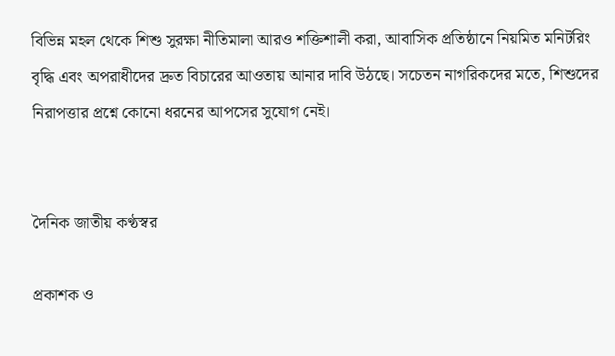বিভিন্ন মহল থেকে শিশু সুরক্ষা নীতিমালা আরও শক্তিশালী করা, আবাসিক প্রতিষ্ঠানে নিয়মিত মনিটরিং বৃদ্ধি এবং অপরাধীদের দ্রুত বিচারের আওতায় আনার দাবি উঠছে। সচেতন নাগরিকদের মতে, শিশুদের নিরাপত্তার প্রশ্নে কোনো ধরনের আপসের সুযোগ নেই।


দৈনিক জাতীয় কণ্ঠস্বর

প্রকাশক ও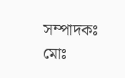সম্পাদকঃ মোঃ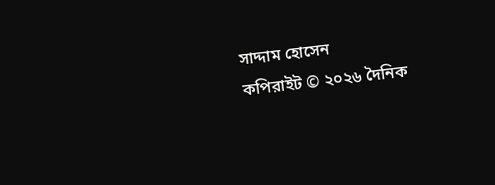সাদ্দাম হোসেন
কপিরাইট © ২০২৬ দৈনিক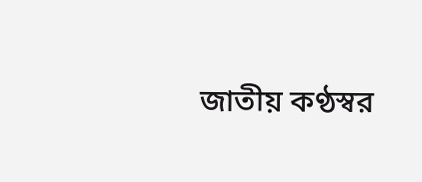জাতীয় কণ্ঠস্বর